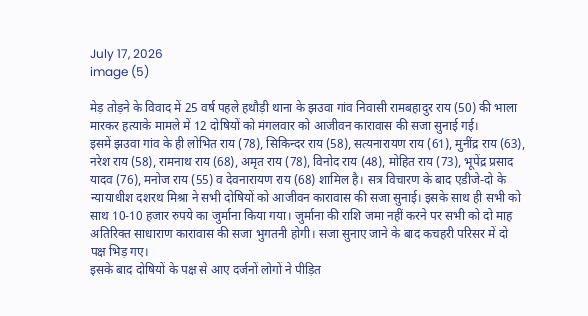July 17, 2026
image (5)

मेड़ तोड़ने के विवाद में 25 वर्ष पहले हथौड़ी थाना के झउवा गांव निवासी रामबहादुर राय (50) की भाला मारकर हत्याके मामले में 12 दोषियों को मंगलवार को आजीवन कारावास की सजा सुनाई गई।
इसमें झउवा गांव के ही लोभित राय (78), सिकिन्दर राय (58), सत्यनारायण राय (61), मुनींद्र राय (63), नरेश राय (58), रामनाथ राय (68), अमृत राय (78), विनोद राय (48), मोहित राय (73), भूपेंद्र प्रसाद यादव (76), मनोज राय (55) व देवनारायण राय (68) शामिल है। सत्र विचारण के बाद एडीजे-दो के न्यायाधीश दशरथ मिश्रा ने सभी दोषियों को आजीवन कारावास की सजा सुनाई। इसके साथ ही सभी को साथ 10-10 हजार रुपये का जुर्माना किया गया। जुर्माना की राशि जमा नहीं करने पर सभी को दो माह अतिरिक्त साधाराण कारावास की सजा भुगतनी होगी। सजा सुनाए जाने के बाद कचहरी परिसर में दो पक्ष भिड़ गए।
इसके बाद दोषियों के पक्ष से आए दर्जनों लोगों ने पीड़ित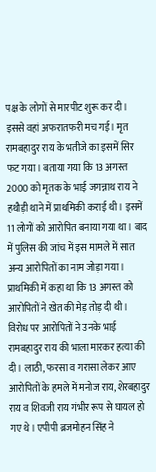पक्ष के लोगों से मारपीट शुरू कर दी। इससे वहां अफरातफरी मच गई। मृत रामबहादुर राय के भतीजे का इसमें सिर फट गया। बताया गया कि 13 अगस्त 2000 को मृतक के भाई जगन्नाथ राय ने हथौड़ी थाने में प्राथमिकी कराई थी। इसमें 11 लोगों को आरोपित बनाया गया था। बाद में पुलिस की जांच में इस मामले में सात अन्य आरोपितों का नाम जोड़ा गया। प्राथमिकी में कहा था कि 13 अगस्त को आरोपितों ने खेत की मेड़ तोड़ दी थी।
विरोध पर आरोपितों ने उनके भाई रामबहादुर राय की भाला मारकर हत्या की दी। लाठी, फरसा व गरासा लेकर आए आरोपितों के हमले में मनोज राय, शेरबहादुर राय व शिवजी राय गंभीर रूप से घायल हो गए थे। एपीपी ब्रजमोहन सिंह ने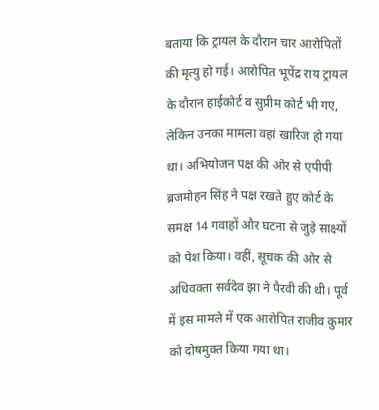बताया कि ट्रायल के दौरान चार आरोपितों की मृत्यु हो गई। आरोपित भूपेंद्र राय ट्रायल के दौरान हाईकोर्ट व सुप्रीम कोर्ट भी गए, लेकिन उनका मामला वहां खारिज हो गया था। अभियोजन पक्ष की ओर से एपीपी ब्रजमोहन सिंह ने पक्ष रखते हुए कोर्ट के समक्ष 14 गवाहों और घटना से जुड़े साक्ष्यों को पेश किया। वहीं, सूचक की ओर से अधिवक्ता सर्वदेव झा ने पैरवी की थी। पूर्व में इस मामले में एक आरोपित राजीव कुमार को दोषमुक्त किया गया था।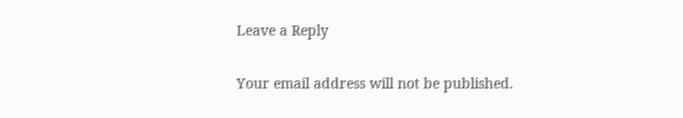Leave a Reply

Your email address will not be published.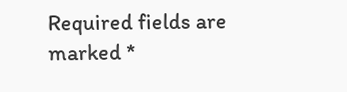Required fields are marked *